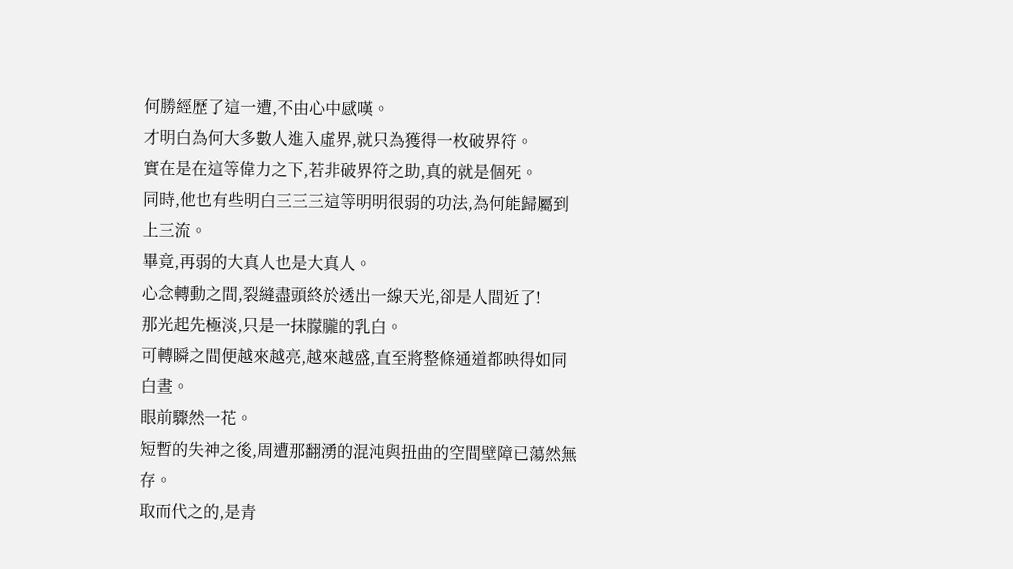何勝經歷了這一遭,不由心中感嘆。
才明白為何大多數人進入虛界,就只為獲得一枚破界符。
實在是在這等偉力之下,若非破界符之助,真的就是個死。
同時,他也有些明白三三三這等明明很弱的功法,為何能歸屬到上三流。
畢竟,再弱的大真人也是大真人。
心念轉動之間,裂縫盡頭終於透出一線天光,卻是人間近了!
那光起先極淡,只是一抹朦朧的乳白。
可轉瞬之間便越來越亮,越來越盛,直至將整條通道都映得如同白晝。
眼前驟然一花。
短暫的失神之後,周遭那翻湧的混沌與扭曲的空間壁障已蕩然無存。
取而代之的,是青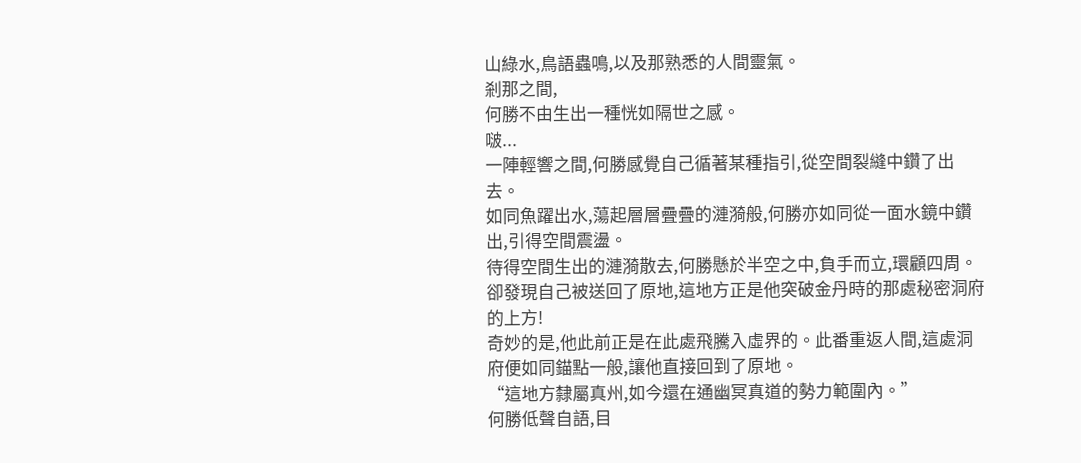山綠水,鳥語蟲鳴,以及那熟悉的人間靈氣。
剎那之間,
何勝不由生出一種恍如隔世之感。
啵...
一陣輕響之間,何勝感覺自己循著某種指引,從空間裂縫中鑽了出去。
如同魚躍出水,蕩起層層疊疊的漣漪般,何勝亦如同從一面水鏡中鑽出,引得空間震盪。
待得空間生出的漣漪散去,何勝懸於半空之中,負手而立,環顧四周。
卻發現自己被送回了原地,這地方正是他突破金丹時的那處秘密洞府的上方!
奇妙的是,他此前正是在此處飛騰入虛界的。此番重返人間,這處洞府便如同錨點一般,讓他直接回到了原地。
“這地方隸屬真州,如今還在通幽冥真道的勢力範圍內。”
何勝低聲自語,目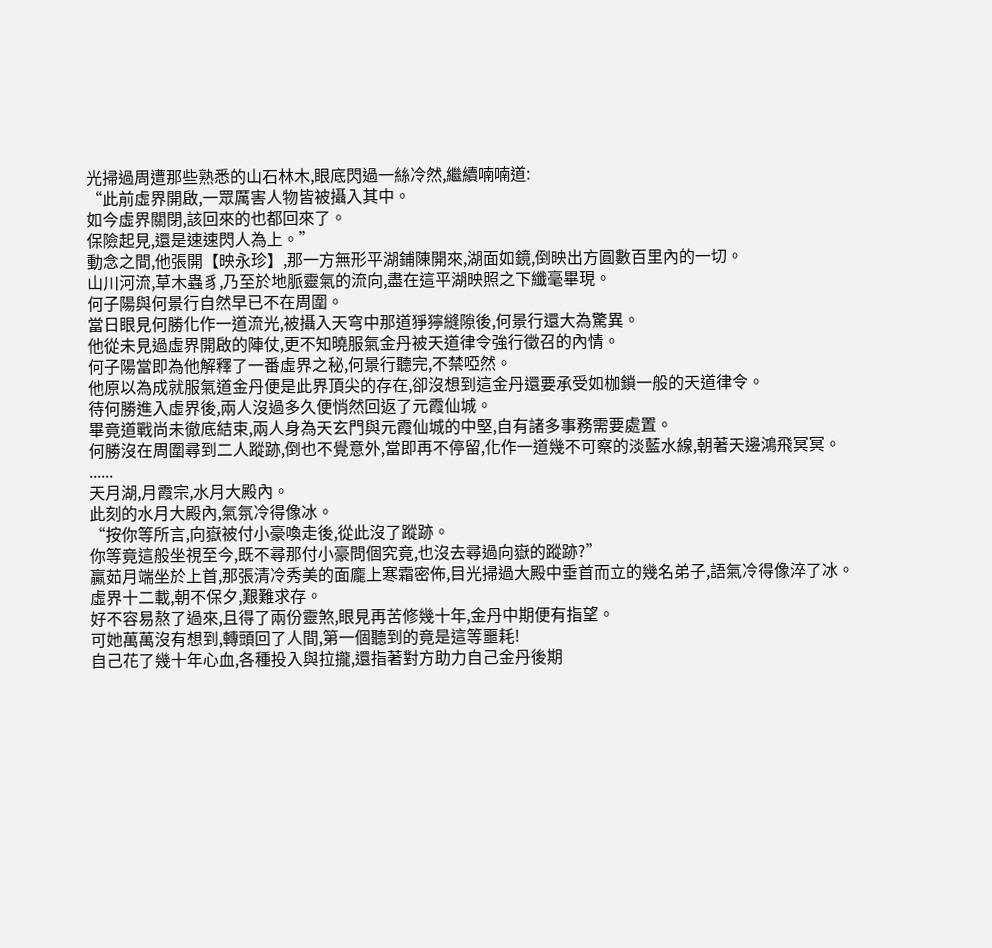光掃過周遭那些熟悉的山石林木,眼底閃過一絲冷然,繼續喃喃道:
“此前虛界開啟,一眾厲害人物皆被攝入其中。
如今虛界關閉,該回來的也都回來了。
保險起見,還是速速閃人為上。”
動念之間,他張開【映永珍】,那一方無形平湖鋪陳開來,湖面如鏡,倒映出方圓數百里內的一切。
山川河流,草木蟲豸,乃至於地脈靈氣的流向,盡在這平湖映照之下纖毫畢現。
何子陽與何景行自然早已不在周圍。
當日眼見何勝化作一道流光,被攝入天穹中那道猙獰縫隙後,何景行還大為驚異。
他從未見過虛界開啟的陣仗,更不知曉服氣金丹被天道律令強行徵召的內情。
何子陽當即為他解釋了一番虛界之秘,何景行聽完,不禁啞然。
他原以為成就服氣道金丹便是此界頂尖的存在,卻沒想到這金丹還要承受如枷鎖一般的天道律令。
待何勝進入虛界後,兩人沒過多久便悄然回返了元霞仙城。
畢竟道戰尚未徹底結束,兩人身為天玄門與元霞仙城的中堅,自有諸多事務需要處置。
何勝沒在周圍尋到二人蹤跡,倒也不覺意外,當即再不停留,化作一道幾不可察的淡藍水線,朝著天邊鴻飛冥冥。
......
天月湖,月霞宗,水月大殿內。
此刻的水月大殿內,氣氛冷得像冰。
“按你等所言,向嶽被付小豪喚走後,從此沒了蹤跡。
你等竟這般坐視至今,既不尋那付小豪問個究竟,也沒去尋過向嶽的蹤跡?”
贏茹月端坐於上首,那張清冷秀美的面龐上寒霜密佈,目光掃過大殿中垂首而立的幾名弟子,語氣冷得像淬了冰。
虛界十二載,朝不保夕,艱難求存。
好不容易熬了過來,且得了兩份靈煞,眼見再苦修幾十年,金丹中期便有指望。
可她萬萬沒有想到,轉頭回了人間,第一個聽到的竟是這等噩耗!
自己花了幾十年心血,各種投入與拉攏,還指著對方助力自己金丹後期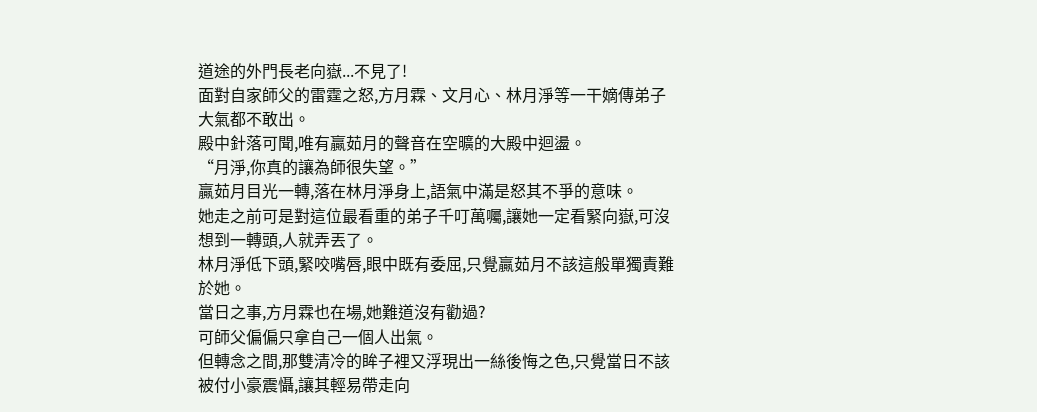道途的外門長老向嶽...不見了!
面對自家師父的雷霆之怒,方月霖、文月心、林月淨等一干嫡傳弟子大氣都不敢出。
殿中針落可聞,唯有贏茹月的聲音在空曠的大殿中迴盪。
“月淨,你真的讓為師很失望。”
贏茹月目光一轉,落在林月淨身上,語氣中滿是怒其不爭的意味。
她走之前可是對這位最看重的弟子千叮萬囑,讓她一定看緊向嶽,可沒想到一轉頭,人就弄丟了。
林月淨低下頭,緊咬嘴唇,眼中既有委屈,只覺贏茹月不該這般單獨責難於她。
當日之事,方月霖也在場,她難道沒有勸過?
可師父偏偏只拿自己一個人出氣。
但轉念之間,那雙清冷的眸子裡又浮現出一絲後悔之色,只覺當日不該被付小豪震懾,讓其輕易帶走向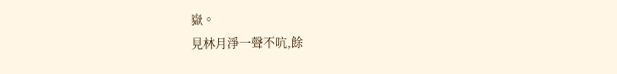嶽。
見林月淨一聲不吭,餘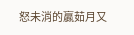怒未消的贏茹月又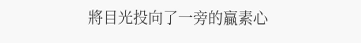將目光投向了一旁的贏素心